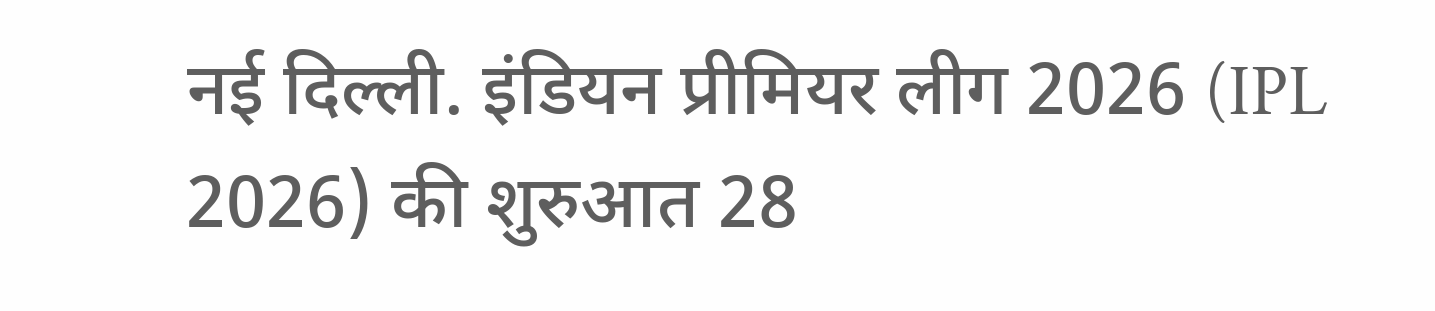नई दिल्ली. इंडियन प्रीमियर लीग 2026 (IPL 2026) की शुरुआत 28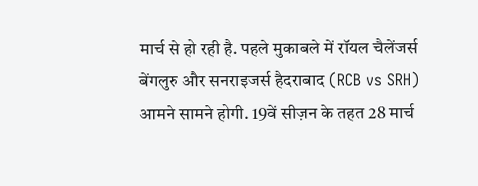मार्च से हो रही है. पहले मुकाबले में रॉयल चैलेंजर्स बेंगलुरु और सनराइजर्स हैदराबाद (RCB vs SRH) आमने सामने होगी. 19वें सीज़न के तहत 28 मार्च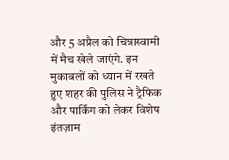और 5 अप्रैल को चिन्नास्वामी में मैच खेले जाएंगे. इन मुकाबलों को ध्यान में रखते हुए शहर की पुलिस ने ट्रैफिक और पार्किंग को लेकर विशेष इंतज़ाम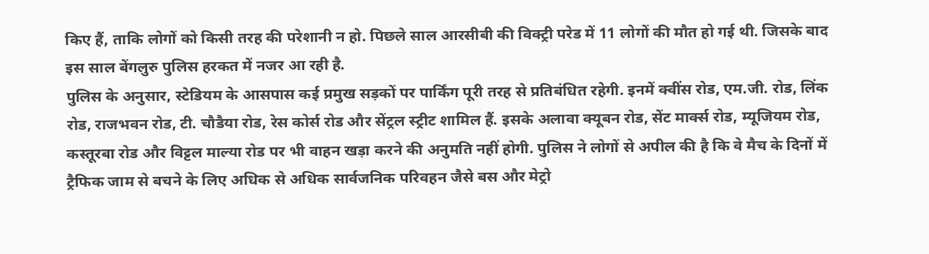किए हैं, ताकि लोगों को किसी तरह की परेशानी न हो. पिछले साल आरसीबी की विक्ट्री परेड में 11 लोगों की मौत हो गई थी. जिसके बाद इस साल बेंगलुरु पुलिस हरकत में नजर आ रही है.
पुलिस के अनुसार, स्टेडियम के आसपास कई प्रमुख सड़कों पर पार्किंग पूरी तरह से प्रतिबंधित रहेगी. इनमें क्वींस रोड, एम.जी. रोड, लिंक रोड, राजभवन रोड, टी. चौडैया रोड, रेस कोर्स रोड और सेंट्रल स्ट्रीट शामिल हैं. इसके अलावा क्यूबन रोड, सेंट मार्क्स रोड, म्यूजियम रोड, कस्तूरबा रोड और विट्टल माल्या रोड पर भी वाहन खड़ा करने की अनुमति नहीं होगी. पुलिस ने लोगों से अपील की है कि वे मैच के दिनों में ट्रैफिक जाम से बचने के लिए अधिक से अधिक सार्वजनिक परिवहन जैसे बस और मेट्रो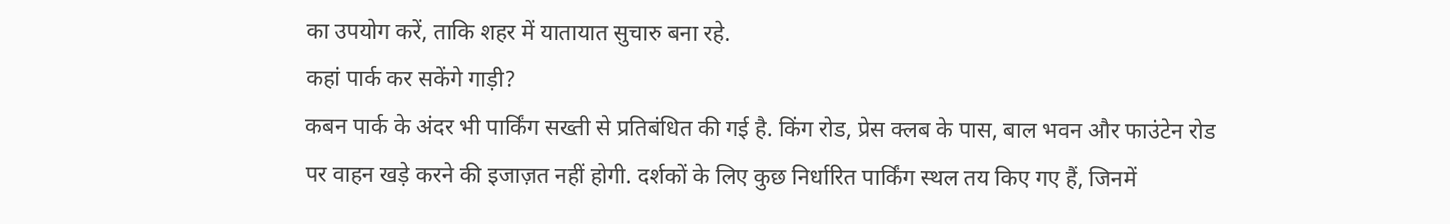का उपयोग करें, ताकि शहर में यातायात सुचारु बना रहे.
कहां पार्क कर सकेंगे गाड़ी?
कबन पार्क के अंदर भी पार्किंग सख्ती से प्रतिबंधित की गई है. किंग रोड, प्रेस क्लब के पास, बाल भवन और फाउंटेन रोड पर वाहन खड़े करने की इजाज़त नहीं होगी. दर्शकों के लिए कुछ निर्धारित पार्किंग स्थल तय किए गए हैं, जिनमें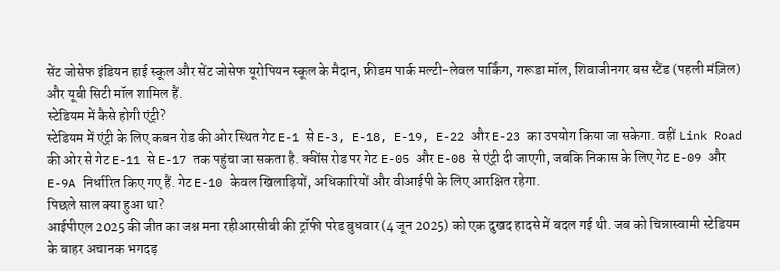सेंट जोसेफ इंडियन हाई स्कूल और सेंट जोसेफ यूरोपियन स्कूल के मैदान, फ्रीडम पार्क मल्टी-लेवल पार्किंग, गरूडा मॉल, शिवाजीनगर बस स्टैंड (पहली मंज़िल) और यूबी सिटी मॉल शामिल हैं.
स्टेडियम में कैसे होगी एंट्री?
स्टेडियम में एंट्री के लिए कबन रोड की ओर स्थित गेट E-1 से E-3, E-18, E-19, E-22 और E-23 का उपयोग किया जा सकेगा. वहीं Link Road की ओर से गेट E-11 से E-17 तक पहुंचा जा सकता है. क्वींस रोड पर गेट E-05 और E-08 से एंट्री दी जाएगी, जबकि निकास के लिए गेट E-09 और E-9A निर्धारित किए गए हैं. गेट E-10 केवल खिलाड़ियों, अधिकारियों और वीआईपी के लिए आरक्षित रहेगा.
पिछले साल क्या हुआ था?
आईपीएल 2025 की जीत का जश्न मना रहीआरसीबी की ट्रॉफी परेड बुधवार (4 जून 2025) को एक दुखद हादसे में बदल गई थी. जब को चिन्नास्वामी स्टेडियम के बाहर अचानक भगदड़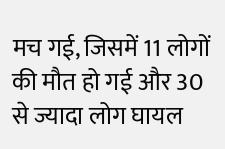मच गई, जिसमें 11 लोगों की मौत हो गई और 30 से ज्यादा लोग घायल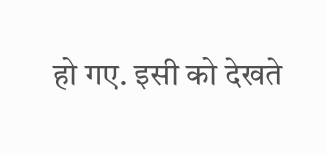हो गए. इसी को देखते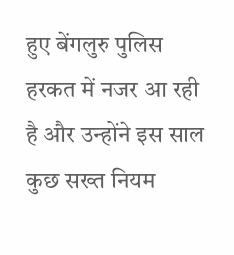हुए बेंगलुरु पुलिस हरकत में नजर आ रही है और उन्होंने इस साल कुछ सख्त नियम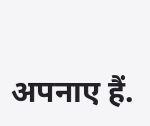अपनाए हैं.